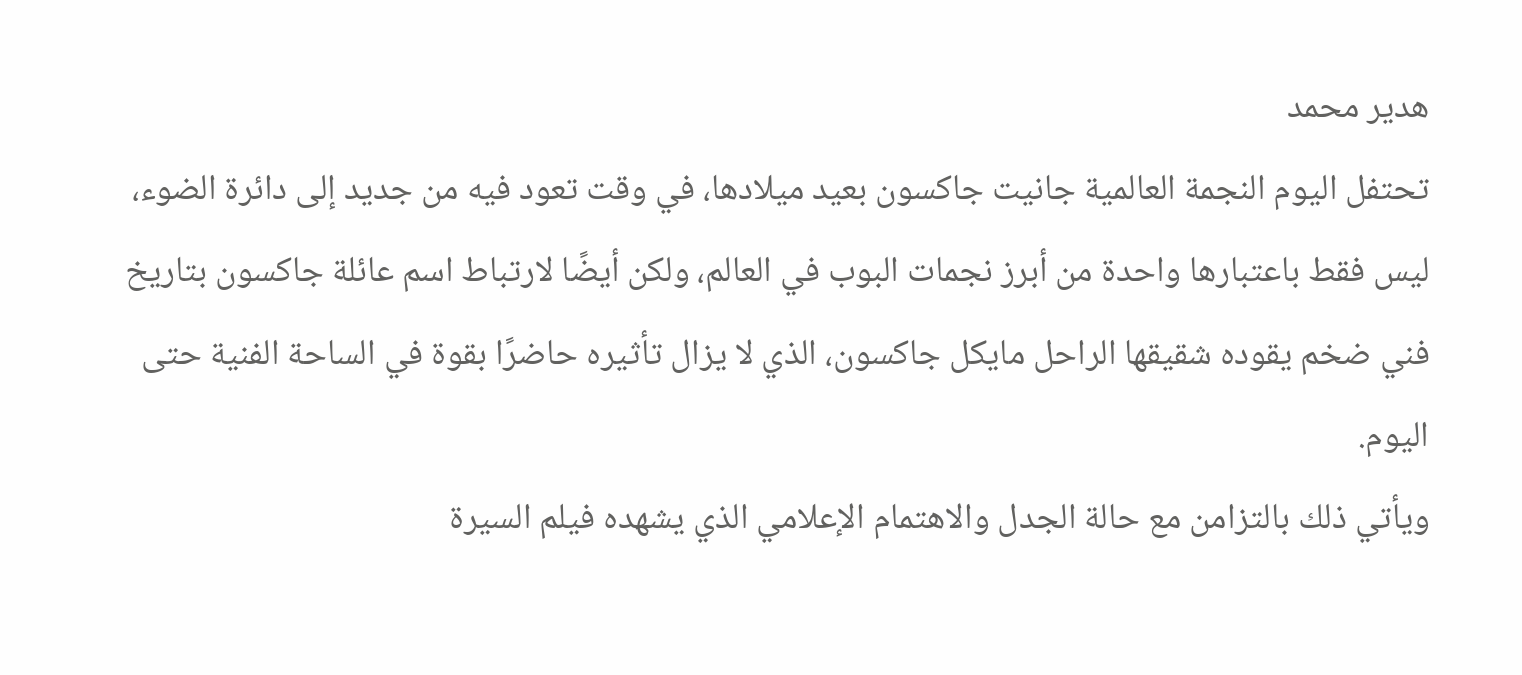هدير محمد
تحتفل اليوم النجمة العالمية جانيت جاكسون بعيد ميلادها، في وقت تعود فيه من جديد إلى دائرة الضوء، ليس فقط باعتبارها واحدة من أبرز نجمات البوب في العالم، ولكن أيضًا لارتباط اسم عائلة جاكسون بتاريخ فني ضخم يقوده شقيقها الراحل مايكل جاكسون، الذي لا يزال تأثيره حاضرًا بقوة في الساحة الفنية حتى اليوم.
ويأتي ذلك بالتزامن مع حالة الجدل والاهتمام الإعلامي الذي يشهده فيلم السيرة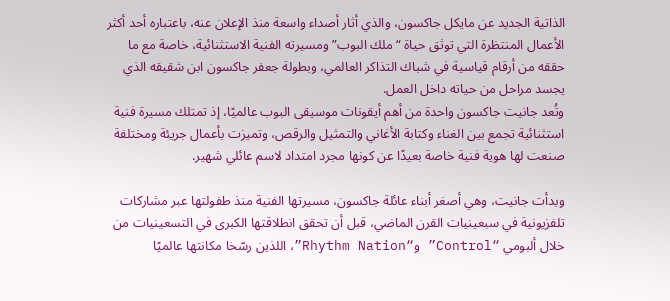الذاتية الجديد عن مايكل جاكسون، والذي أثار أصداء واسعة منذ الإعلان عنه، باعتباره أحد أكثر الأعمال المنتظرة التي توثق حياة “ملك البوب” ومسيرته الفنية الاستثنائية، خاصة مع ما حققه من أرقام قياسية في شباك التذاكر العالمي، وبطولة جعفر جاكسون ابن شقيقه الذي يجسد مراحل من حياته داخل العمل.
وتُعد جانيت جاكسون واحدة من أهم أيقونات موسيقى البوب عالميًا، إذ تمتلك مسيرة فنية استثنائية تجمع بين الغناء وكتابة الأغاني والتمثيل والرقص، وتميزت بأعمال جريئة ومختلفة صنعت لها هوية فنية خاصة بعيدًا عن كونها مجرد امتداد لاسم عائلي شهير.

وبدأت جانيت، وهي أصغر أبناء عائلة جاكسون، مسيرتها الفنية منذ طفولتها عبر مشاركات تلفزيونية في سبعينيات القرن الماضي، قبل أن تحقق انطلاقتها الكبرى في التسعينيات من خلال ألبومي “Control” و“Rhythm Nation”، اللذين رسّخا مكانتها عالميًا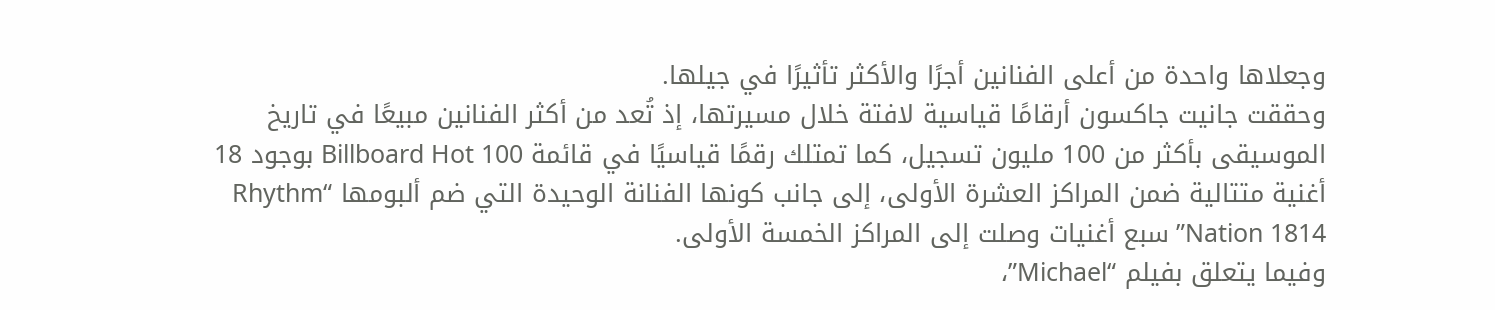وجعلاها واحدة من أعلى الفنانين أجرًا والأكثر تأثيرًا في جيلها.
وحققت جانيت جاكسون أرقامًا قياسية لافتة خلال مسيرتها، إذ تُعد من أكثر الفنانين مبيعًا في تاريخ الموسيقى بأكثر من 100 مليون تسجيل، كما تمتلك رقمًا قياسيًا في قائمة Billboard Hot 100 بوجود 18 أغنية متتالية ضمن المراكز العشرة الأولى، إلى جانب كونها الفنانة الوحيدة التي ضم ألبومها “Rhythm Nation 1814” سبع أغنيات وصلت إلى المراكز الخمسة الأولى.
وفيما يتعلق بفيلم “Michael”،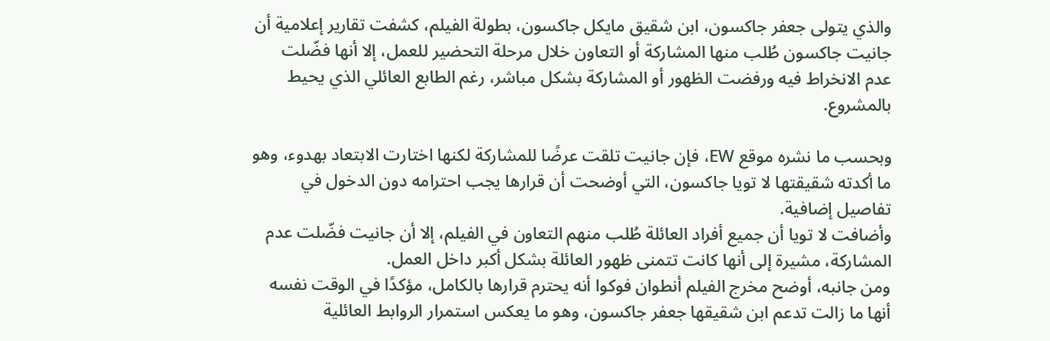والذي يتولى جعفر جاكسون، ابن شقيق مايكل جاكسون، بطولة الفيلم، كشفت تقارير إعلامية أن جانيت جاكسون طُلب منها المشاركة أو التعاون خلال مرحلة التحضير للعمل، إلا أنها فضّلت عدم الانخراط فيه ورفضت الظهور أو المشاركة بشكل مباشر، رغم الطابع العائلي الذي يحيط بالمشروع.

وبحسب ما نشره موقع EW، فإن جانيت تلقت عرضًا للمشاركة لكنها اختارت الابتعاد بهدوء، وهو ما أكدته شقيقتها لا تويا جاكسون، التي أوضحت أن قرارها يجب احترامه دون الدخول في تفاصيل إضافية.
وأضافت لا تويا أن جميع أفراد العائلة طُلب منهم التعاون في الفيلم، إلا أن جانيت فضّلت عدم المشاركة، مشيرة إلى أنها كانت تتمنى ظهور العائلة بشكل أكبر داخل العمل.
ومن جانبه، أوضح مخرج الفيلم أنطوان فوكوا أنه يحترم قرارها بالكامل، مؤكدًا في الوقت نفسه أنها ما زالت تدعم ابن شقيقها جعفر جاكسون، وهو ما يعكس استمرار الروابط العائلية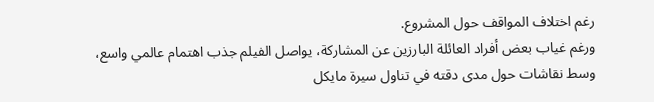رغم اختلاف المواقف حول المشروع.
ورغم غياب بعض أفراد العائلة البارزين عن المشاركة، يواصل الفيلم جذب اهتمام عالمي واسع، وسط نقاشات حول مدى دقته في تناول سيرة مايكل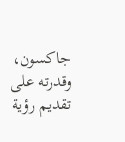جاكسون، وقدرته على تقديم رؤية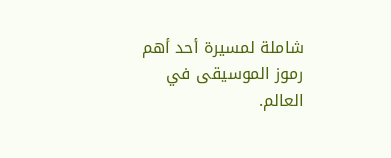شاملة لمسيرة أحد أهم رموز الموسيقى في العالم.